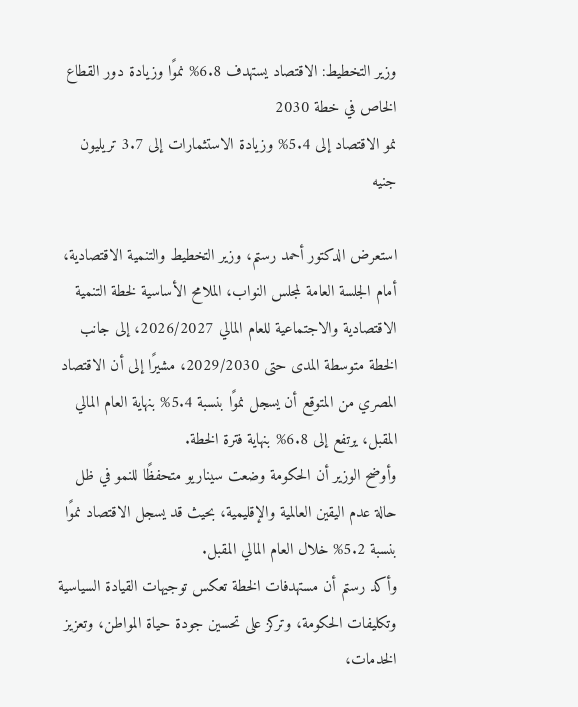وزير التخطيط: الاقتصاد يستهدف 6.8% نموًا وزيادة دور القطاع الخاص في خطة 2030
نمو الاقتصاد إلى 5.4% وزيادة الاستثمارات إلى 3.7 تريليون جنيه

استعرض الدكتور أحمد رستم، وزير التخطيط والتنمية الاقتصادية، أمام الجلسة العامة لمجلس النواب، الملامح الأساسية لخطة التنمية الاقتصادية والاجتماعية للعام المالي 2026/2027، إلى جانب الخطة متوسطة المدى حتى 2029/2030، مشيرًا إلى أن الاقتصاد المصري من المتوقع أن يسجل نموًا بنسبة 5.4% بنهاية العام المالي المقبل، يرتفع إلى 6.8% بنهاية فترة الخطة.
وأوضح الوزير أن الحكومة وضعت سيناريو متحفظًا للنمو في ظل حالة عدم اليقين العالمية والإقليمية، بحيث قد يسجل الاقتصاد نموًا بنسبة 5.2% خلال العام المالي المقبل.
وأكد رستم أن مستهدفات الخطة تعكس توجيهات القيادة السياسية وتكليفات الحكومة، وتركز على تحسين جودة حياة المواطن، وتعزيز الخدمات،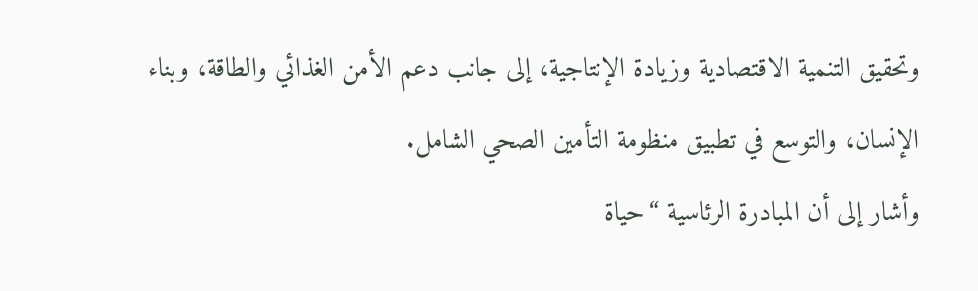وتحقيق التنمية الاقتصادية وزيادة الإنتاجية، إلى جانب دعم الأمن الغذائي والطاقة، وبناء الإنسان، والتوسع في تطبيق منظومة التأمين الصحي الشامل.
وأشار إلى أن المبادرة الرئاسية “حياة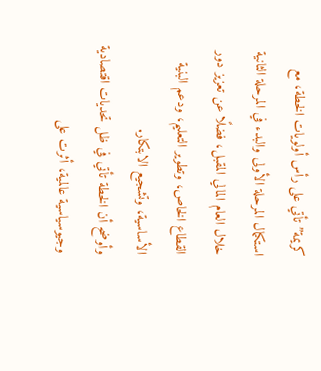كريمة” تأتي على رأس أولويات الخطة، مع استكمال المرحلة الأولى والبدء في المرحلة الثانية خلال العام المالي المقبل، فضلًا عن تعزيز دور القطاع الخاص، وتطوير التعليم، ودعم البنية الأساسية، وتشجيع الابتكار.
وأوضح أن الخطة تأتي في ظل تحديات اقتصادية وجيوسياسية عالمية، أثرت على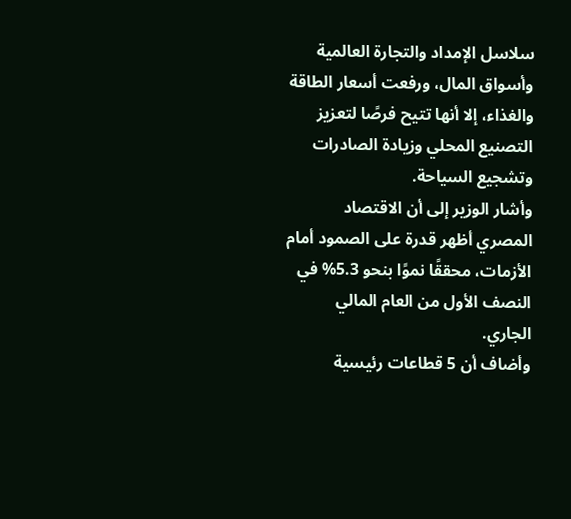سلاسل الإمداد والتجارة العالمية وأسواق المال، ورفعت أسعار الطاقة والغذاء، إلا أنها تتيح فرصًا لتعزيز التصنيع المحلي وزيادة الصادرات وتشجيع السياحة.
وأشار الوزير إلى أن الاقتصاد المصري أظهر قدرة على الصمود أمام الأزمات، محققًا نموًا بنحو 5.3% في النصف الأول من العام المالي الجاري.
وأضاف أن 5 قطاعات رئيسية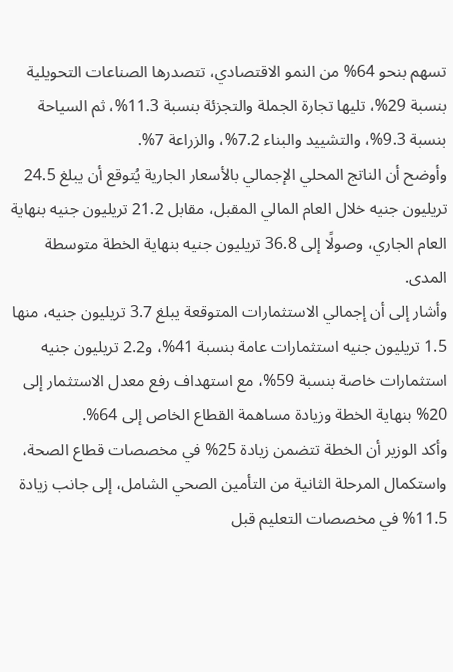تسهم بنحو 64% من النمو الاقتصادي، تتصدرها الصناعات التحويلية بنسبة 29%، تليها تجارة الجملة والتجزئة بنسبة 11.3%، ثم السياحة بنسبة 9.3%، والتشييد والبناء 7.2%، والزراعة 7%.
وأوضح أن الناتج المحلي الإجمالي بالأسعار الجارية يُتوقع أن يبلغ 24.5 تريليون جنيه خلال العام المالي المقبل، مقابل 21.2 تريليون جنيه بنهاية العام الجاري، وصولًا إلى 36.8 تريليون جنيه بنهاية الخطة متوسطة المدى.
وأشار إلى أن إجمالي الاستثمارات المتوقعة يبلغ 3.7 تريليون جنيه، منها 1.5 تريليون جنيه استثمارات عامة بنسبة 41%، و2.2 تريليون جنيه استثمارات خاصة بنسبة 59%، مع استهداف رفع معدل الاستثمار إلى 20% بنهاية الخطة وزيادة مساهمة القطاع الخاص إلى 64%.
وأكد الوزير أن الخطة تتضمن زيادة 25% في مخصصات قطاع الصحة، واستكمال المرحلة الثانية من التأمين الصحي الشامل، إلى جانب زيادة 11.5% في مخصصات التعليم قبل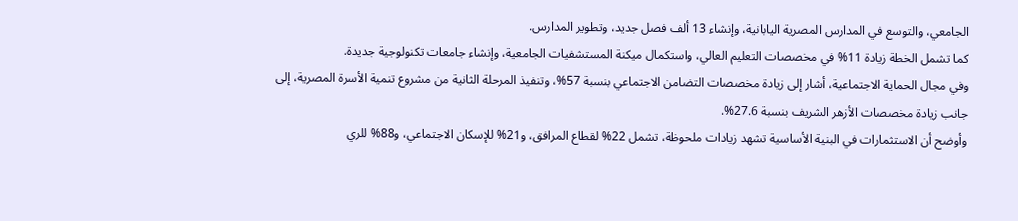الجامعي، والتوسع في المدارس المصرية اليابانية، وإنشاء 13 ألف فصل جديد، وتطوير المدارس.
كما تشمل الخطة زيادة 11% في مخصصات التعليم العالي، واستكمال ميكنة المستشفيات الجامعية، وإنشاء جامعات تكنولوجية جديدة.
وفي مجال الحماية الاجتماعية، أشار إلى زيادة مخصصات التضامن الاجتماعي بنسبة 57%، وتنفيذ المرحلة الثانية من مشروع تنمية الأسرة المصرية، إلى جانب زيادة مخصصات الأزهر الشريف بنسبة 27.6%.
وأوضح أن الاستثمارات في البنية الأساسية تشهد زيادات ملحوظة، تشمل 22% لقطاع المرافق، و21% للإسكان الاجتماعي، و88% للري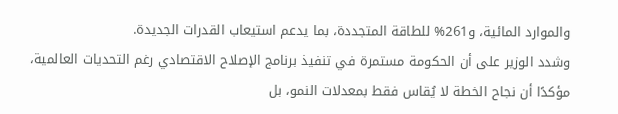والموارد المائية، و261% للطاقة المتجددة، بما يدعم استيعاب القدرات الجديدة.
وشدد الوزير على أن الحكومة مستمرة في تنفيذ برنامج الإصلاح الاقتصادي رغم التحديات العالمية، مؤكدًا أن نجاح الخطة لا يُقاس فقط بمعدلات النمو، بل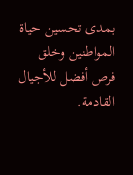بمدى تحسين حياة المواطنين وخلق فرص أفضل للأجيال القادمة.